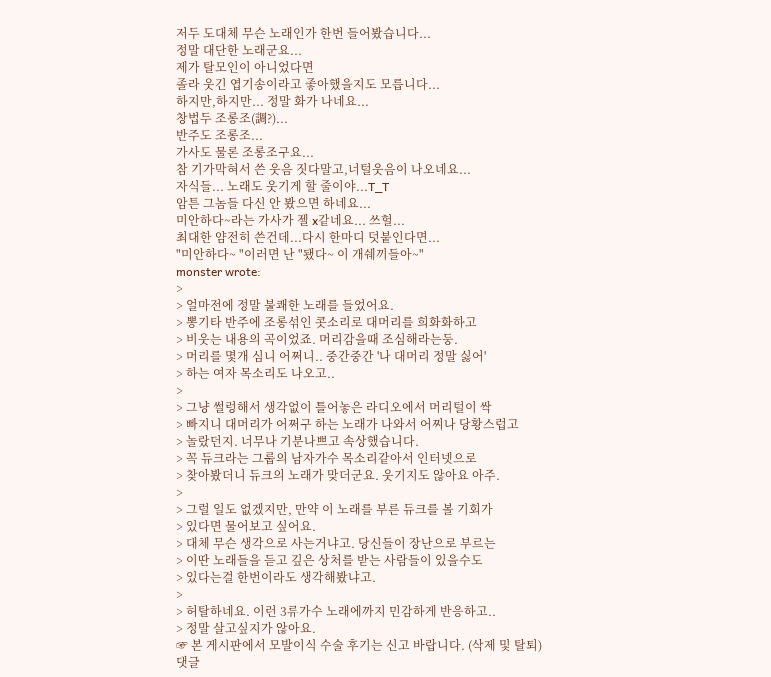저두 도대체 무슨 노래인가 한번 들어봤습니다...
정말 대단한 노래군요...
제가 탈모인이 아니었다면
졸라 웃긴 엽기송이라고 좋아했을지도 모릅니다...
하지만,하지만... 정말 화가 나네요...
창법두 조롱조(調?)...
반주도 조롱조...
가사도 물론 조롱조구요...
참 기가막혀서 쓴 웃음 짓다말고,너털웃음이 나오네요...
자식들... 노래도 웃기게 할 줄이야...T_T
암튼 그놈들 다신 안 봤으면 하네요...
미안하다~라는 가사가 젤 x같네요... 쓰헐...
최대한 얌전히 쓴건데...다시 한마디 덧붙인다면...
"미안하다~ "이러면 난 "됐다~ 이 개쉐끼들아~"
monster wrote:
>
> 얼마전에 정말 불쾌한 노래를 들었어요.
> 뽕기타 반주에 조롱섞인 콧소리로 대머리를 희화화하고
> 비웃는 내용의 곡이었죠. 머리감을때 조심해라는둥.
> 머리를 몇개 심니 어쩌니.. 중간중간 '나 대머리 정말 싫어'
> 하는 여자 목소리도 나오고..
>
> 그냥 썰렁해서 생각없이 틀어놓은 라디오에서 머리털이 싹
> 빠지니 대머리가 어쩌구 하는 노래가 나와서 어찌나 당황스럽고
> 놀랐던지. 너무나 기분나쁘고 속상했습니다.
> 꼭 듀크라는 그룹의 남자가수 목소리같아서 인터넷으로
> 찾아봤더니 듀크의 노래가 맞더군요. 웃기지도 않아요 아주.
>
> 그럴 일도 없겠지만, 만약 이 노래를 부른 듀크를 볼 기회가
> 있다면 물어보고 싶어요.
> 대체 무슨 생각으로 사는거냐고. 당신들이 장난으로 부르는
> 이딴 노래들을 듣고 깊은 상처를 받는 사람들이 있을수도
> 있다는걸 한번이라도 생각해봤냐고.
>
> 허탈하네요. 이런 3류가수 노래에까지 민감하게 반응하고..
> 정말 살고싶지가 않아요.
☞ 본 게시판에서 모발이식 수술 후기는 신고 바랍니다. (삭제 및 탈퇴)
댓글